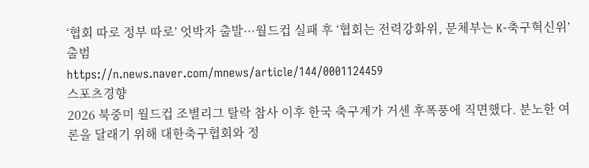‘협회 따로 정부 따로’ 엇박자 출발···월드컵 실패 후 ‘협회는 전력강화위, 문체부는 K-축구혁신위’ 출범
https://n.news.naver.com/mnews/article/144/0001124459
스포츠경향
2026 북중미 월드컵 조별리그 탈락 참사 이후 한국 축구계가 거센 후폭풍에 직면했다. 분노한 여론을 달래기 위해 대한축구협회와 정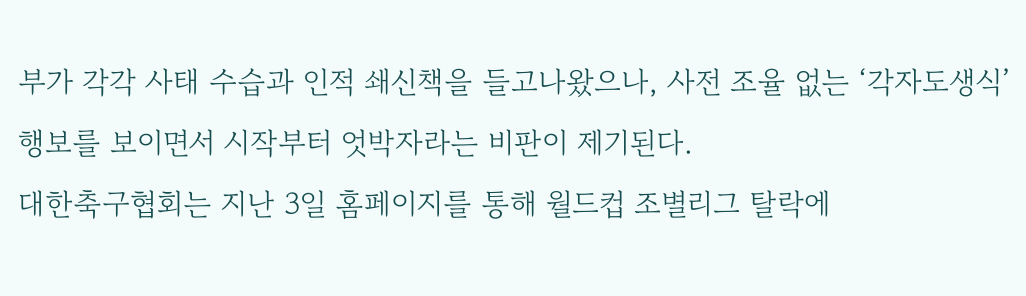부가 각각 사태 수습과 인적 쇄신책을 들고나왔으나, 사전 조율 없는 ‘각자도생식’ 행보를 보이면서 시작부터 엇박자라는 비판이 제기된다.
대한축구협회는 지난 3일 홈페이지를 통해 월드컵 조별리그 탈락에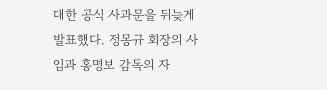대한 공식 사과문을 뒤늦게 발표했다. 정몽규 회장의 사임과 홍명보 감독의 자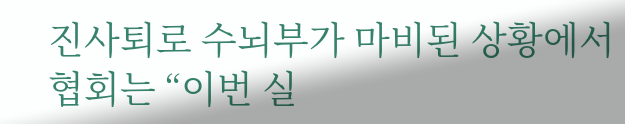진사퇴로 수뇌부가 마비된 상황에서 협회는 “이번 실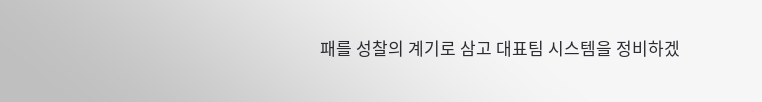패를 성찰의 계기로 삼고 대표팀 시스템을 정비하겠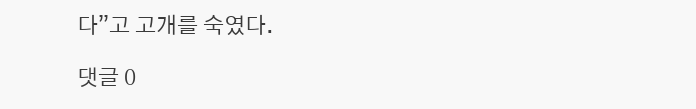다”고 고개를 숙였다.

댓글 0